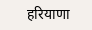हरियाणा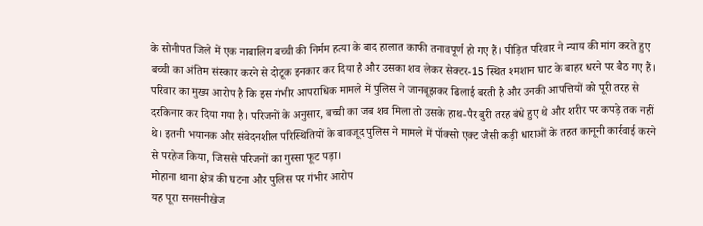के सोनीपत जिले में एक नाबालिग बच्ची की निर्मम हत्या के बाद हालात काफी तनावपूर्ण हो गए हैं। पीड़ित परिवार ने न्याय की मांग करते हुए बच्ची का अंतिम संस्कार करने से दोटूक इनकार कर दिया है और उसका शव लेकर सेक्टर-15 स्थित श्मशान घाट के बाहर धरने पर बैठ गए हैं। परिवार का मुख्य आरोप है कि इस गंभीर आपराधिक मामले में पुलिस ने जानबूझकर ढिलाई बरती है और उनकी आपत्तियों को पूरी तरह से दरकिनार कर दिया गया है। परिजनों के अनुसार, बच्ची का जब शव मिला तो उसके हाथ-पैर बुरी तरह बंधे हुए थे और शरीर पर कपड़े तक नहीं थे। इतनी भयानक और संवेदनशील परिस्थितियों के बावजूद पुलिस ने मामले में पॉक्सो एक्ट जैसी कड़ी धाराओं के तहत कानूनी कार्रवाई करने से परहेज किया, जिससे परिजनों का गुस्सा फूट पड़ा।
मोहाना थाना क्षेत्र की घटना और पुलिस पर गंभीर आरोप
यह पूरा सनसनीखेज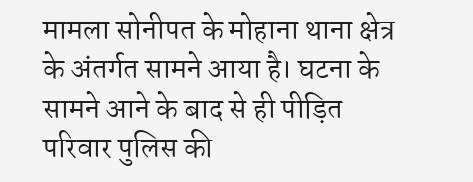मामला सोनीपत के मोहाना थाना क्षेत्र के अंतर्गत सामने आया है। घटना के सामने आने के बाद से ही पीड़ित परिवार पुलिस की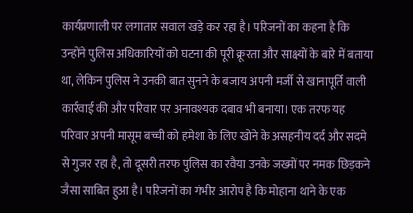कार्यप्रणाली पर लगातार सवाल खड़े कर रहा है। परिजनों का कहना है कि उन्होंने पुलिस अधिकारियों को घटना की पूरी क्रूरता और साक्ष्यों के बारे में बताया था, लेकिन पुलिस ने उनकी बात सुनने के बजाय अपनी मर्जी से खानापूर्ति वाली कार्रवाई की और परिवार पर अनावश्यक दबाव भी बनाया। एक तरफ यह परिवार अपनी मासूम बच्ची को हमेशा के लिए खोने के असहनीय दर्द और सदमे से गुजर रहा है, तो दूसरी तरफ पुलिस का रवैया उनके जख्मों पर नमक छिड़कने जैसा साबित हुआ है। परिजनों का गंभीर आरोप है कि मोहाना थाने के एक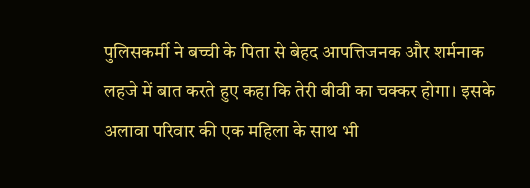पुलिसकर्मी ने बच्ची के पिता से बेहद आपत्तिजनक और शर्मनाक लहजे में बात करते हुए कहा कि तेरी बीवी का चक्कर होगा। इसके अलावा परिवार की एक महिला के साथ भी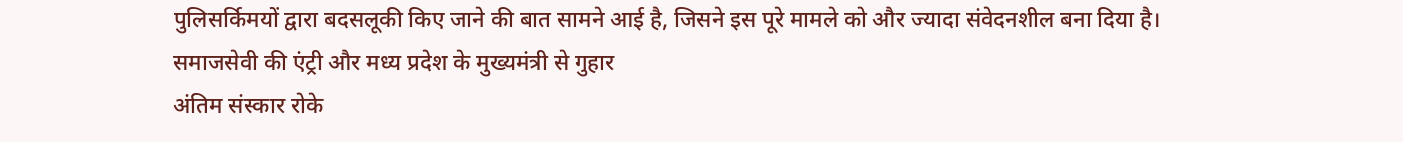पुलिसर्किमयों द्वारा बदसलूकी किए जाने की बात सामने आई है, जिसने इस पूरे मामले को और ज्यादा संवेदनशील बना दिया है।
समाजसेवी की एंट्री और मध्य प्रदेश के मुख्यमंत्री से गुहार
अंतिम संस्कार रोके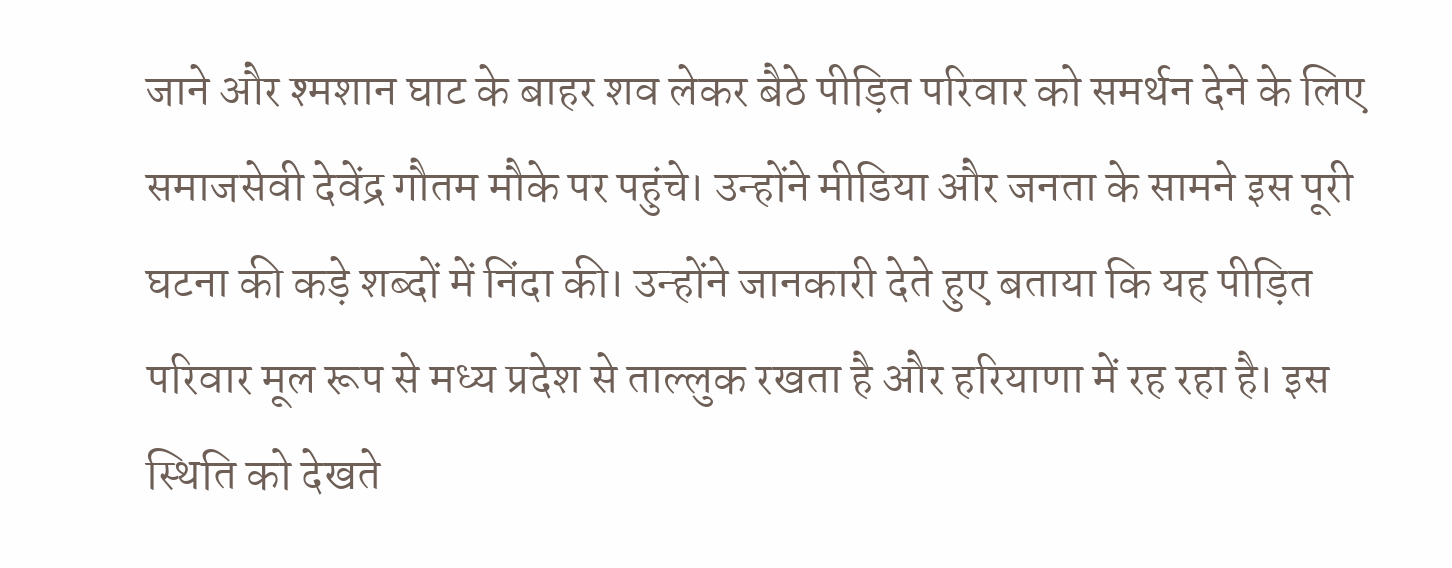जाने और श्मशान घाट के बाहर शव लेकर बैठे पीड़ित परिवार को समर्थन देने के लिए समाजसेवी देवेंद्र गौतम मौके पर पहुंचे। उन्होंने मीडिया और जनता के सामने इस पूरी घटना की कड़े शब्दों में निंदा की। उन्होंने जानकारी देते हुए बताया कि यह पीड़ित परिवार मूल रूप से मध्य प्रदेश से ताल्लुक रखता है और हरियाणा में रह रहा है। इस स्थिति को देखते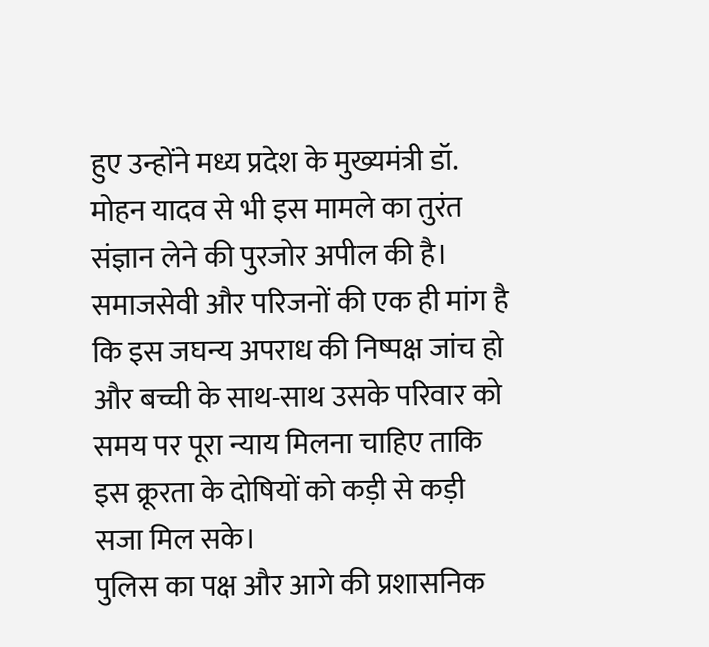हुए उन्होंने मध्य प्रदेश के मुख्यमंत्री डॉ. मोहन यादव से भी इस मामले का तुरंत संज्ञान लेने की पुरजोर अपील की है। समाजसेवी और परिजनों की एक ही मांग है कि इस जघन्य अपराध की निष्पक्ष जांच हो और बच्ची के साथ-साथ उसके परिवार को समय पर पूरा न्याय मिलना चाहिए ताकि इस क्रूरता के दोषियों को कड़ी से कड़ी सजा मिल सके।
पुलिस का पक्ष और आगे की प्रशासनिक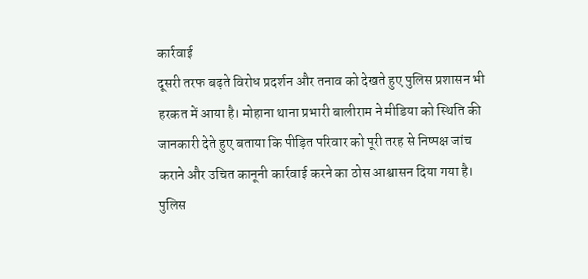कार्रवाई
दूसरी तरफ बढ़ते विरोध प्रदर्शन और तनाव को देखते हुए पुलिस प्रशासन भी हरकत में आया है। मोहाना थाना प्रभारी बालीराम ने मीडिया को स्थिति की जानकारी देते हुए बताया कि पीड़ित परिवार को पूरी तरह से निष्पक्ष जांच कराने और उचित कानूनी कार्रवाई करने का ठोस आश्वासन दिया गया है। पुलिस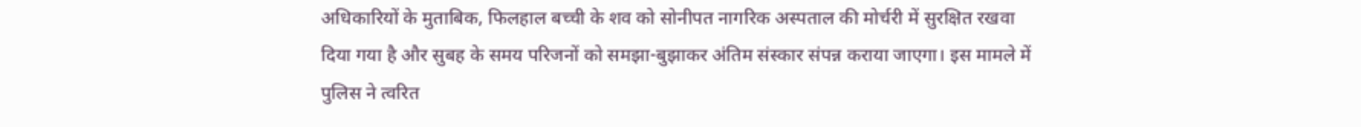अधिकारियों के मुताबिक, फिलहाल बच्ची के शव को सोनीपत नागरिक अस्पताल की मोर्चरी में सुरक्षित रखवा दिया गया है और सुबह के समय परिजनों को समझा-बुझाकर अंतिम संस्कार संपन्न कराया जाएगा। इस मामले में पुलिस ने त्वरित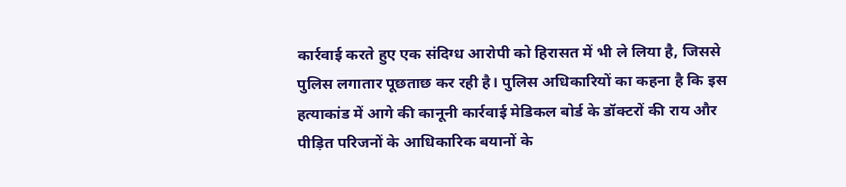कार्रवाई करते हुए एक संदिग्ध आरोपी को हिरासत में भी ले लिया है, जिससे पुलिस लगातार पूछताछ कर रही है। पुलिस अधिकारियों का कहना है कि इस हत्याकांड में आगे की कानूनी कार्रवाई मेडिकल बोर्ड के डॉक्टरों की राय और पीड़ित परिजनों के आधिकारिक बयानों के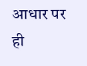आधार पर ही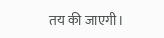तय की जाएगी।